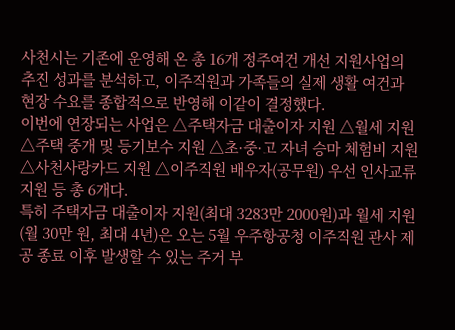사천시는 기존에 운영해 온 총 16개 정주여건 개선 지원사업의 추진 성과를 분석하고, 이주직원과 가족들의 실제 생활 여건과 현장 수요를 종합적으로 반영해 이같이 결정했다.
이번에 연장되는 사업은 △주택자금 대출이자 지원 △월세 지원 △주택 중개 및 등기보수 지원 △초·중·고 자녀 승마 체험비 지원 △사천사랑카드 지원 △이주직원 배우자(공무원) 우선 인사교류 지원 등 총 6개다.
특히 주택자금 대출이자 지원(최대 3283만 2000원)과 월세 지원(월 30만 원, 최대 4년)은 오는 5월 우주항공청 이주직원 관사 제공 종료 이후 발생할 수 있는 주거 부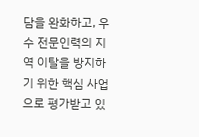담을 완화하고, 우수 전문인력의 지역 이탈을 방지하기 위한 핵심 사업으로 평가받고 있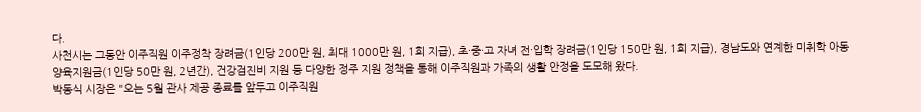다.
사천시는 그동안 이주직원 이주정착 장려금(1인당 200만 원, 최대 1000만 원, 1회 지급), 초·중·고 자녀 전·입학 장려금(1인당 150만 원, 1회 지급), 경남도와 연계한 미취학 아동 양육지원금(1인당 50만 원, 2년간), 건강검진비 지원 등 다양한 정주 지원 정책을 통해 이주직원과 가족의 생활 안정을 도모해 왔다.
박동식 시장은 "오는 5월 관사 제공 종료를 앞두고 이주직원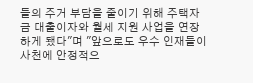들의 주거 부담을 줄이기 위해 주택자금 대출이자와 월세 지원 사업을 연장하게 됐다"며 "앞으로도 우수 인재들이 사천에 안정적으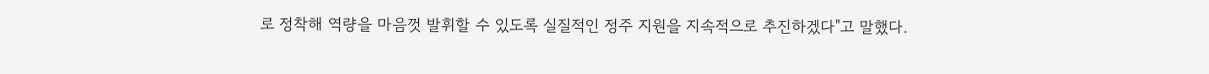로 정착해 역량을 마음껏 발휘할 수 있도록 실질적인 정주 지원을 지속적으로 추진하겠다"고 말했다.